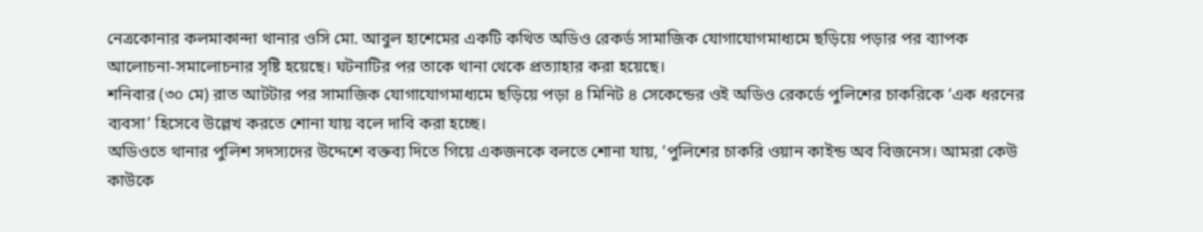নেত্রকোনার কলমাকান্দা থানার ওসি মো. আবুল হাশেমের একটি কথিত অডিও রেকর্ড সামাজিক যোগাযোগমাধ্যমে ছড়িয়ে পড়ার পর ব্যাপক আলোচনা-সমালোচনার সৃষ্টি হয়েছে। ঘটনাটির পর তাকে থানা থেকে প্রত্যাহার করা হয়েছে।
শনিবার (৩০ মে) রাত আটটার পর সামাজিক যোগাযোগমাধ্যমে ছড়িয়ে পড়া ৪ মিনিট ৪ সেকেন্ডের ওই অডিও রেকর্ডে পুলিশের চাকরিকে ‘এক ধরনের ব্যবসা’ হিসেবে উল্লেখ করতে শোনা যায় বলে দাবি করা হচ্ছে।
অডিওতে থানার পুলিশ সদস্যদের উদ্দেশে বক্তব্য দিতে গিয়ে একজনকে বলতে শোনা যায়, ‘পুলিশের চাকরি ওয়ান কাইন্ড অব বিজনেস। আমরা কেউ কাউকে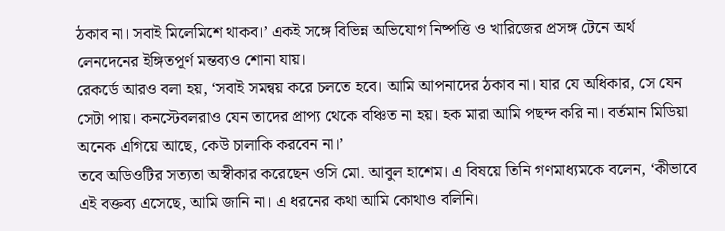ঠকাব না। সবাই মিলেমিশে থাকব।’ একই সঙ্গে বিভিন্ন অভিযোগ নিষ্পত্তি ও খারিজের প্রসঙ্গ টেনে অর্থ লেনদেনের ইঙ্গিতপূর্ণ মন্তব্যও শোনা যায়।
রেকর্ডে আরও বলা হয়, ‘সবাই সমন্বয় করে চলতে হবে। আমি আপনাদের ঠকাব না। যার যে অধিকার, সে যেন সেটা পায়। কনস্টেবলরাও যেন তাদের প্রাপ্য থেকে বঞ্চিত না হয়। হক মারা আমি পছন্দ করি না। বর্তমান মিডিয়া অনেক এগিয়ে আছে, কেউ চালাকি করবেন না।’
তবে অডিওটির সত্যতা অস্বীকার করেছেন ওসি মো. আবুল হাশেম। এ বিষয়ে তিনি গণমাধ্যমকে বলেন, ‘কীভাবে এই বক্তব্য এসেছে, আমি জানি না। এ ধরনের কথা আমি কোথাও বলিনি।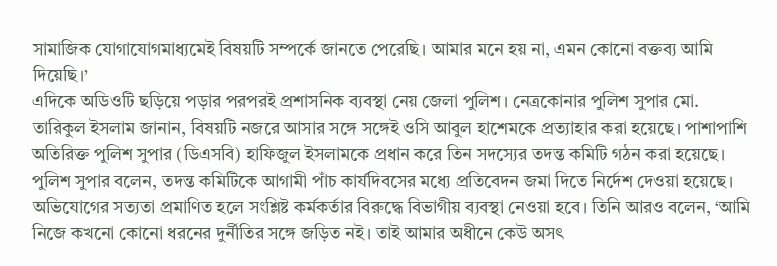সামাজিক যোগাযোগমাধ্যমেই বিষয়টি সম্পর্কে জানতে পেরেছি। আমার মনে হয় না, এমন কোনো বক্তব্য আমি দিয়েছি।’
এদিকে অডিওটি ছড়িয়ে পড়ার পরপরই প্রশাসনিক ব্যবস্থা নেয় জেলা পুলিশ। নেত্রকোনার পুলিশ সুপার মো. তারিকুল ইসলাম জানান, বিষয়টি নজরে আসার সঙ্গে সঙ্গেই ওসি আবুল হাশেমকে প্রত্যাহার করা হয়েছে। পাশাপাশি অতিরিক্ত পুলিশ সুপার (ডিএসবি) হাফিজুল ইসলামকে প্রধান করে তিন সদস্যের তদন্ত কমিটি গঠন করা হয়েছে।
পুলিশ সুপার বলেন, তদন্ত কমিটিকে আগামী পাঁচ কার্যদিবসের মধ্যে প্রতিবেদন জমা দিতে নির্দেশ দেওয়া হয়েছে। অভিযোগের সত্যতা প্রমাণিত হলে সংশ্লিষ্ট কর্মকর্তার বিরুদ্ধে বিভাগীয় ব্যবস্থা নেওয়া হবে। তিনি আরও বলেন, ‘আমি নিজে কখনো কোনো ধরনের দুর্নীতির সঙ্গে জড়িত নই। তাই আমার অধীনে কেউ অসৎ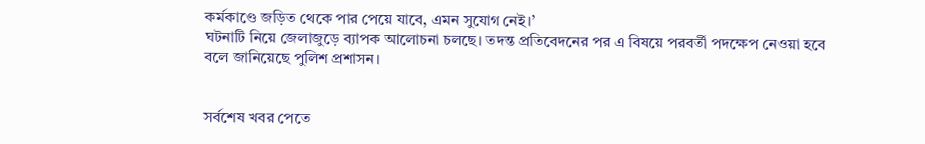কর্মকাণ্ডে জড়িত থেকে পার পেয়ে যাবে, এমন সুযোগ নেই।’
ঘটনাটি নিয়ে জেলাজুড়ে ব্যাপক আলোচনা চলছে। তদন্ত প্রতিবেদনের পর এ বিষয়ে পরবর্তী পদক্ষেপ নেওয়া হবে বলে জানিয়েছে পুলিশ প্রশাসন।


সর্বশেষ খবর পেতে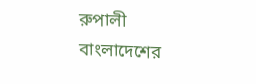রুপালী বাংলাদেশের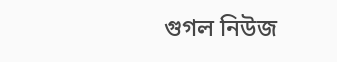গুগল নিউজ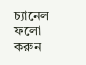চ্যানেল ফলো করুন